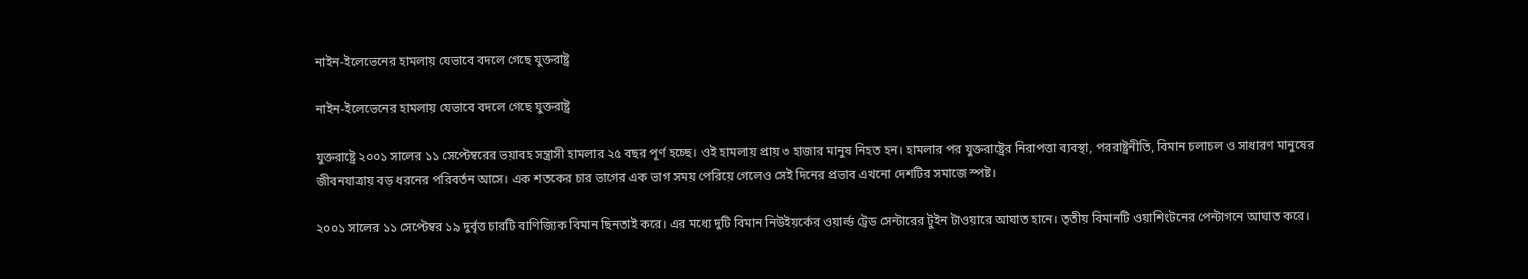নাইন-ইলেভেনের হামলায় যেভাবে বদলে গেছে যুক্তরাষ্ট্র

নাইন-ইলেভেনের হামলায় যেভাবে বদলে গেছে যুক্তরাষ্ট্র

যুক্তরাষ্ট্রে ২০০১ সালের ১১ সেপ্টেম্বরের ভয়াবহ সন্ত্রাসী হামলার ২৫ বছর পূর্ণ হচ্ছে। ওই হামলায় প্রায় ৩ হাজার মানুষ নিহত হন। হামলার পর যুক্তরাষ্ট্রের নিরাপত্তা ব্যবস্থা, পররাষ্ট্রনীতি, বিমান চলাচল ও সাধারণ মানুষের জীবনযাত্রায় বড় ধরনের পরিবর্তন আসে। এক শতকের চার ভাগের এক ভাগ সময় পেরিয়ে গেলেও সেই দিনের প্রভাব এখনো দেশটির সমাজে স্পষ্ট।

২০০১ সালের ১১ সেপ্টেম্বর ১৯ দুর্বৃত্ত চারটি বাণিজ্যিক বিমান ছিনতাই করে। এর মধ্যে দুটি বিমান নিউইয়র্কের ওয়ার্ল্ড ট্রেড সেন্টারের টুইন টাওয়ারে আঘাত হানে। তৃতীয় বিমানটি ওয়াশিংটনের পেন্টাগনে আঘাত করে।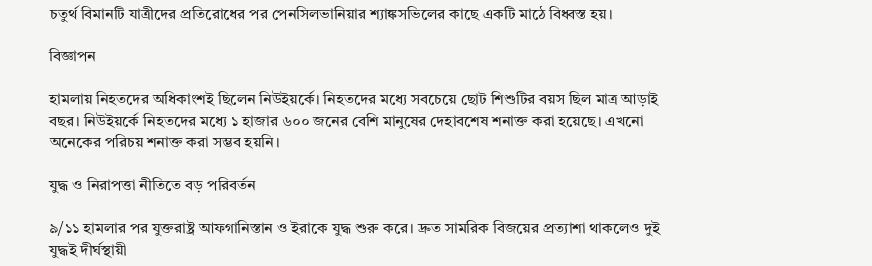চতুর্থ বিমানটি যাত্রীদের প্রতিরোধের পর পেনসিলভানিয়ার শ্যাঙ্কসভিলের কাছে একটি মাঠে বিধ্বস্ত হয়।

বিজ্ঞাপন

হামলায় নিহতদের অধিকাংশই ছিলেন নিউইয়র্কে। নিহতদের মধ্যে সবচেয়ে ছোট শিশুটির বয়স ছিল মাত্র আড়াই বছর। নিউইয়র্কে নিহতদের মধ্যে ১ হাজার ৬০০ জনের বেশি মানুষের দেহাবশেষ শনাক্ত করা হয়েছে। এখনো অনেকের পরিচয় শনাক্ত করা সম্ভব হয়নি।

যুদ্ধ ও নিরাপত্তা নীতিতে বড় পরিবর্তন

৯/১১ হামলার পর যুক্তরাষ্ট্র আফগানিস্তান ও ইরাকে যুদ্ধ শুরু করে। দ্রুত সামরিক বিজয়ের প্রত্যাশা থাকলেও দুই যুদ্ধই দীর্ঘস্থায়ী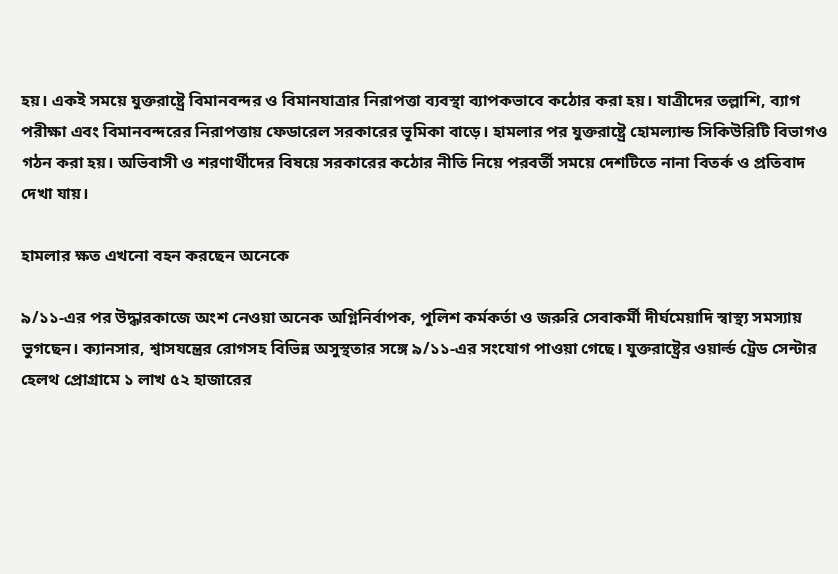হয়। একই সময়ে যুক্তরাষ্ট্রে বিমানবন্দর ও বিমানযাত্রার নিরাপত্তা ব্যবস্থা ব্যাপকভাবে কঠোর করা হয়। যাত্রীদের তল্লাশি, ব্যাগ পরীক্ষা এবং বিমানবন্দরের নিরাপত্তায় ফেডারেল সরকারের ভূমিকা বাড়ে। হামলার পর যুক্তরাষ্ট্রে হোমল্যান্ড সিকিউরিটি বিভাগও গঠন করা হয়। অভিবাসী ও শরণার্থীদের বিষয়ে সরকারের কঠোর নীতি নিয়ে পরবর্তী সময়ে দেশটিতে নানা বিতর্ক ও প্রতিবাদ দেখা যায়।

হামলার ক্ষত এখনো বহন করছেন অনেকে

৯/১১-এর পর উদ্ধারকাজে অংশ নেওয়া অনেক অগ্নিনির্বাপক, পুলিশ কর্মকর্তা ও জরুরি সেবাকর্মী দীর্ঘমেয়াদি স্বাস্থ্য সমস্যায় ভুগছেন। ক্যানসার, শ্বাসযন্ত্রের রোগসহ বিভিন্ন অসুস্থতার সঙ্গে ৯/১১-এর সংযোগ পাওয়া গেছে। যুক্তরাষ্ট্রের ওয়ার্ল্ড ট্রেড সেন্টার হেলথ প্রোগ্রামে ১ লাখ ৫২ হাজারের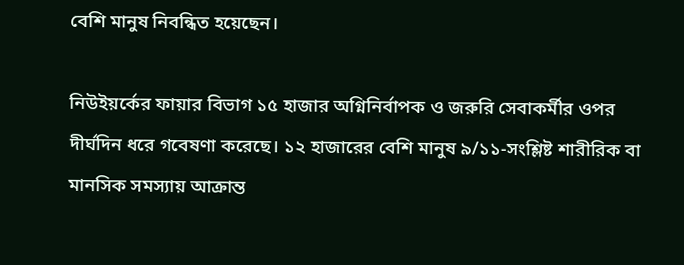বেশি মানুষ নিবন্ধিত হয়েছেন।

নিউইয়র্কের ফায়ার বিভাগ ১৫ হাজার অগ্নিনির্বাপক ও জরুরি সেবাকর্মীর ওপর দীর্ঘদিন ধরে গবেষণা করেছে। ১২ হাজারের বেশি মানুষ ৯/১১-সংশ্লিষ্ট শারীরিক বা মানসিক সমস্যায় আক্রান্ত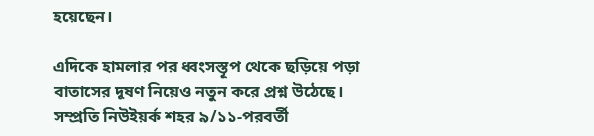হয়েছেন।

এদিকে হামলার পর ধ্বংসস্তূপ থেকে ছড়িয়ে পড়া বাতাসের দূষণ নিয়েও নতুন করে প্রশ্ন উঠেছে। সম্প্রতি নিউইয়র্ক শহর ৯/১১-পরবর্তী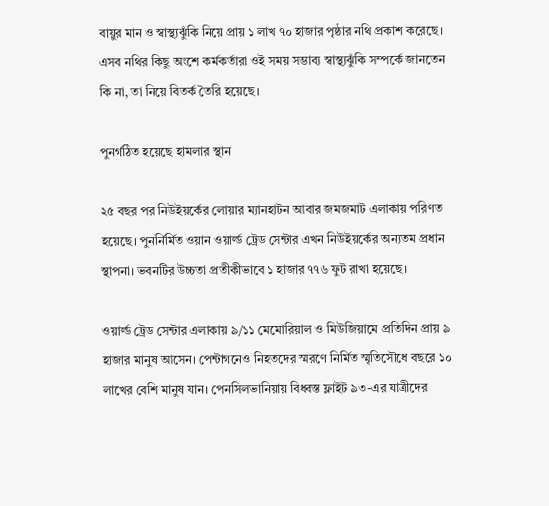বায়ুর মান ও স্বাস্থ্যঝুঁকি নিয়ে প্রায় ১ লাখ ৭০ হাজার পৃষ্ঠার নথি প্রকাশ করেছে। এসব নথির কিছু অংশে কর্মকর্তারা ওই সময় সম্ভাব্য স্বাস্থ্যঝুঁকি সম্পর্কে জানতেন কি না, তা নিয়ে বিতর্ক তৈরি হয়েছে।

পুনর্গঠিত হয়েছে হামলার স্থান

২৫ বছর পর নিউইয়র্কের লোয়ার ম্যানহাটন আবার জমজমাট এলাকায় পরিণত হয়েছে। পুনর্নির্মিত ওয়ান ওয়ার্ল্ড ট্রেড সেন্টার এখন নিউইয়র্কের অন্যতম প্রধান স্থাপনা। ভবনটির উচ্চতা প্রতীকীভাবে ১ হাজার ৭৭৬ ফুট রাখা হয়েছে।

ওয়ার্ল্ড ট্রেড সেন্টার এলাকায় ৯/১১ মেমোরিয়াল ও মিউজিয়ামে প্রতিদিন প্রায় ৯ হাজার মানুষ আসেন। পেন্টাগনেও নিহতদের স্মরণে নির্মিত স্মৃতিসৌধে বছরে ১০ লাখের বেশি মানুষ যান। পেনসিলভানিয়ায় বিধ্বস্ত ফ্লাইট ৯৩-এর যাত্রীদের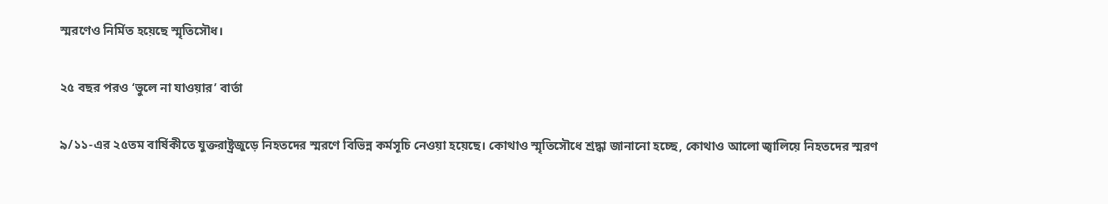স্মরণেও নির্মিত হয়েছে স্মৃতিসৌধ।

২৫ বছর পরও ‘ভুলে না যাওয়ার’ বার্তা

৯/১১-এর ২৫তম বার্ষিকীতে যুক্তরাষ্ট্রজুড়ে নিহতদের স্মরণে বিভিন্ন কর্মসূচি নেওয়া হয়েছে। কোথাও স্মৃতিসৌধে শ্রদ্ধা জানানো হচ্ছে, কোথাও আলো জ্বালিয়ে নিহতদের স্মরণ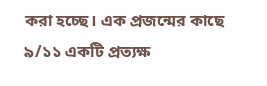করা হচ্ছে। এক প্রজন্মের কাছে ৯/১১ একটি প্রত্যক্ষ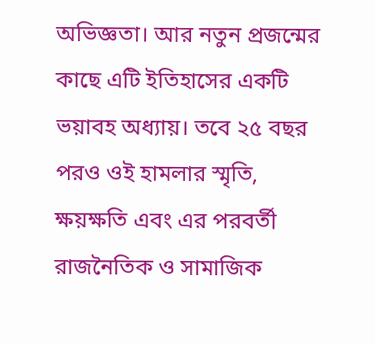অভিজ্ঞতা। আর নতুন প্রজন্মের কাছে এটি ইতিহাসের একটি ভয়াবহ অধ্যায়। তবে ২৫ বছর পরও ওই হামলার স্মৃতি, ক্ষয়ক্ষতি এবং এর পরবর্তী রাজনৈতিক ও সামাজিক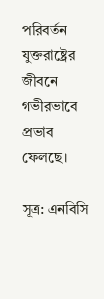পরিবর্তন যুক্তরাষ্ট্রের জীবনে গভীরভাবে প্রভাব ফেলছে।

সূত্র: এনবিসি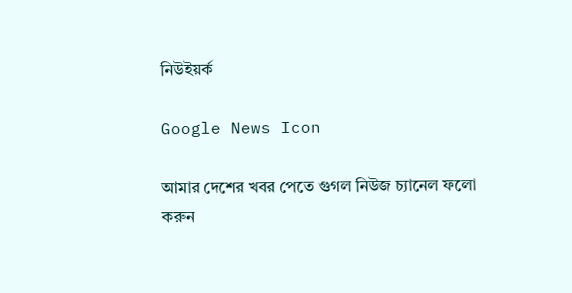নিউইয়র্ক

Google News Icon

আমার দেশের খবর পেতে গুগল নিউজ চ্যানেল ফলো করুন